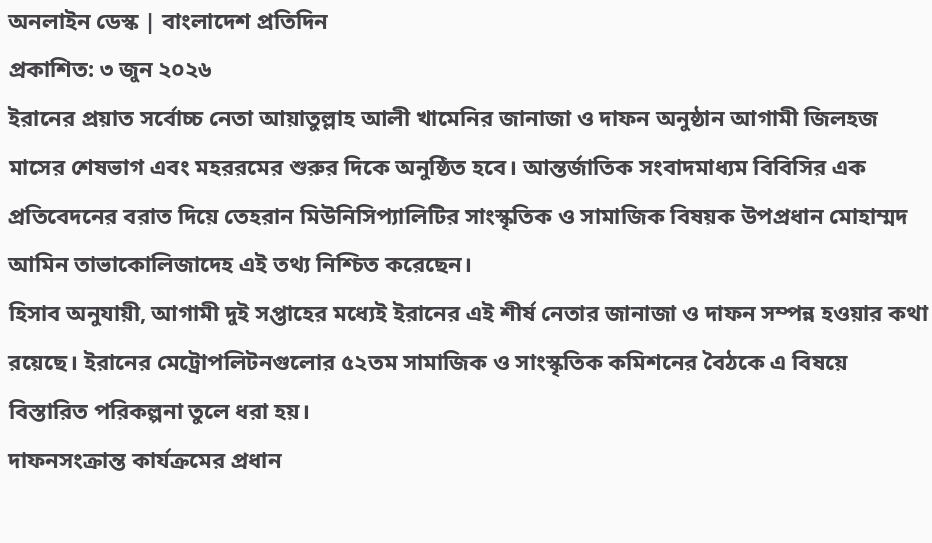অনলাইন ডেস্ক | বাংলাদেশ প্রতিদিন
প্রকাশিত: ৩ জুন ২০২৬
ইরানের প্রয়াত সর্বোচ্চ নেতা আয়াতুল্লাহ আলী খামেনির জানাজা ও দাফন অনুষ্ঠান আগামী জিলহজ মাসের শেষভাগ এবং মহররমের শুরুর দিকে অনুষ্ঠিত হবে। আন্তর্জাতিক সংবাদমাধ্যম বিবিসির এক প্রতিবেদনের বরাত দিয়ে তেহরান মিউনিসিপ্যালিটির সাংস্কৃতিক ও সামাজিক বিষয়ক উপপ্রধান মোহাম্মদ আমিন তাভাকোলিজাদেহ এই তথ্য নিশ্চিত করেছেন।
হিসাব অনুযায়ী, আগামী দুই সপ্তাহের মধ্যেই ইরানের এই শীর্ষ নেতার জানাজা ও দাফন সম্পন্ন হওয়ার কথা রয়েছে। ইরানের মেট্রোপলিটনগুলোর ৫২তম সামাজিক ও সাংস্কৃতিক কমিশনের বৈঠকে এ বিষয়ে বিস্তারিত পরিকল্পনা তুলে ধরা হয়।
দাফনসংক্রান্ত কার্যক্রমের প্রধান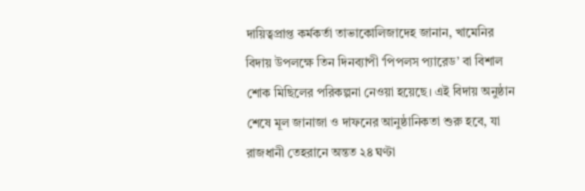দায়িত্বপ্রাপ্ত কর্মকর্তা তাভাকোলিজাদেহ জানান, খামেনির বিদায় উপলক্ষে তিন দিনব্যাপী ‘পিপলস প্যারেড’ বা বিশাল শোক মিছিলের পরিকল্পনা নেওয়া হয়েছে। এই বিদায় অনুষ্ঠান শেষে মূল জানাজা ও দাফনের আনুষ্ঠানিকতা শুরু হবে, যা রাজধানী তেহরানে অন্তত ২৪ ঘণ্টা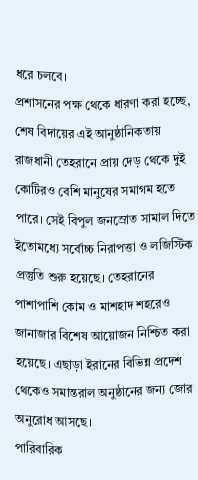ধরে চলবে।
প্রশাসনের পক্ষ থেকে ধারণা করা হচ্ছে, শেষ বিদায়ের এই আনুষ্ঠানিকতায় রাজধানী তেহরানে প্রায় দেড় থেকে দুই কোটিরও বেশি মানুষের সমাগম হতে পারে। সেই বিপুল জনস্রোত সামাল দিতে ইতোমধ্যে সর্বোচ্চ নিরাপত্তা ও লজিস্টিক প্রস্তুতি শুরু হয়েছে। তেহরানের পাশাপাশি কোম ও মাশহাদ শহরেও জানাজার বিশেষ আয়োজন নিশ্চিত করা হয়েছে। এছাড়া ইরানের বিভিন্ন প্রদেশ থেকেও সমান্তরাল অনুষ্ঠানের জন্য জোর অনুরোধ আসছে।
পারিবারিক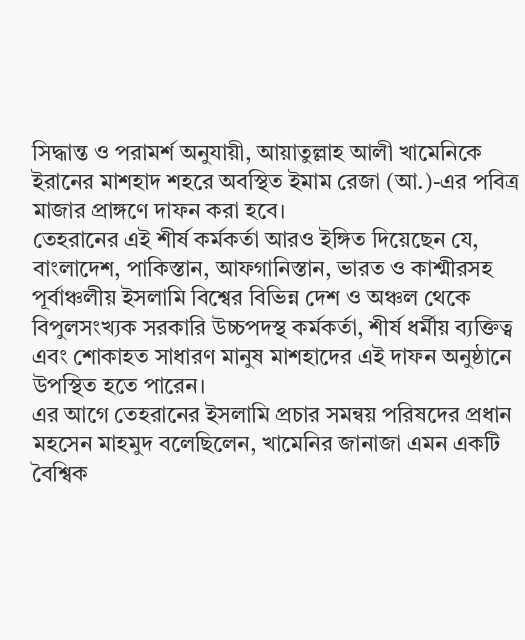সিদ্ধান্ত ও পরামর্শ অনুযায়ী, আয়াতুল্লাহ আলী খামেনিকে ইরানের মাশহাদ শহরে অবস্থিত ইমাম রেজা (আ.)-এর পবিত্র মাজার প্রাঙ্গণে দাফন করা হবে।
তেহরানের এই শীর্ষ কর্মকর্তা আরও ইঙ্গিত দিয়েছেন যে, বাংলাদেশ, পাকিস্তান, আফগানিস্তান, ভারত ও কাশ্মীরসহ পূর্বাঞ্চলীয় ইসলামি বিশ্বের বিভিন্ন দেশ ও অঞ্চল থেকে বিপুলসংখ্যক সরকারি উচ্চপদস্থ কর্মকর্তা, শীর্ষ ধর্মীয় ব্যক্তিত্ব এবং শোকাহত সাধারণ মানুষ মাশহাদের এই দাফন অনুষ্ঠানে উপস্থিত হতে পারেন।
এর আগে তেহরানের ইসলামি প্রচার সমন্বয় পরিষদের প্রধান মহসেন মাহমুদ বলেছিলেন, খামেনির জানাজা এমন একটি বৈশ্বিক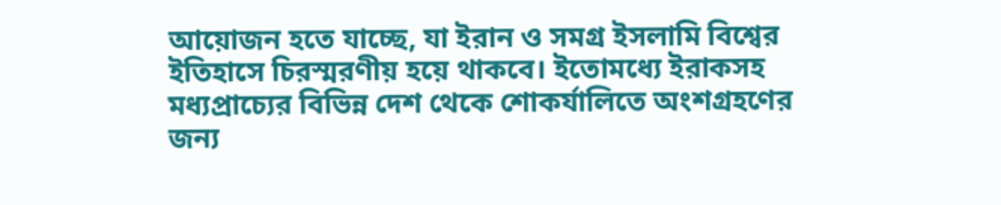আয়োজন হতে যাচ্ছে, যা ইরান ও সমগ্র ইসলামি বিশ্বের ইতিহাসে চিরস্মরণীয় হয়ে থাকবে। ইতোমধ্যে ইরাকসহ মধ্যপ্রাচ্যের বিভিন্ন দেশ থেকে শোকর্যালিতে অংশগ্রহণের জন্য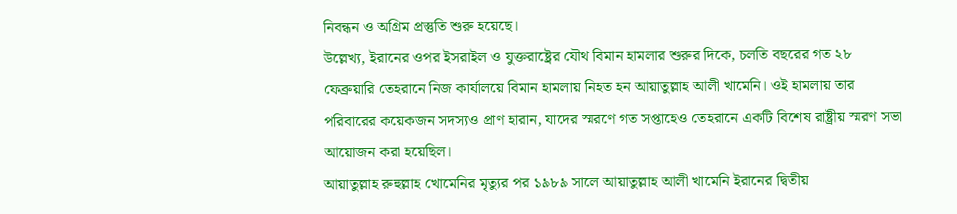নিবন্ধন ও অগ্রিম প্রস্তুতি শুরু হয়েছে।
উল্লেখ্য, ইরানের ওপর ইসরাইল ও যুক্তরাষ্ট্রের যৌথ বিমান হামলার শুরুর দিকে, চলতি বছরের গত ২৮ ফেব্রুয়ারি তেহরানে নিজ কার্যালয়ে বিমান হামলায় নিহত হন আয়াতুল্লাহ আলী খামেনি। ওই হামলায় তার পরিবারের কয়েকজন সদস্যও প্রাণ হারান, যাদের স্মরণে গত সপ্তাহেও তেহরানে একটি বিশেষ রাষ্ট্রীয় স্মরণ সভা আয়োজন করা হয়েছিল।
আয়াতুল্লাহ রুহুল্লাহ খোমেনির মৃত্যুর পর ১৯৮৯ সালে আয়াতুল্লাহ আলী খামেনি ইরানের দ্বিতীয়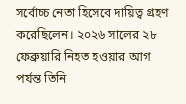সর্বোচ্চ নেতা হিসেবে দায়িত্ব গ্রহণ করেছিলেন। ২০২৬ সালের ২৮ ফেব্রুয়ারি নিহত হওয়ার আগ পর্যন্ত তিনি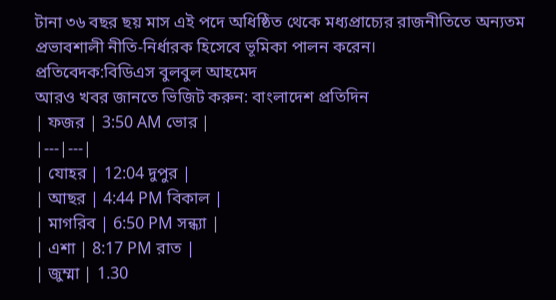টানা ৩৬ বছর ছয় মাস এই পদে অধিষ্ঠিত থেকে মধ্যপ্রাচ্যের রাজনীতিতে অন্যতম প্রভাবশালী নীতি-নির্ধারক হিসেবে ভূমিকা পালন করেন।
প্রতিবেদক:বিডিএস বুলবুল আহমেদ
আরও খবর জানতে ভিজিট করুন: বাংলাদেশ প্রতিদিন
| ফজর | 3:50 AM ভোর |
|---|---|
| যোহর | 12:04 দুপুর |
| আছর | 4:44 PM বিকাল |
| মাগরিব | 6:50 PM সন্ধ্যা |
| এশা | 8:17 PM রাত |
| জুম্মা | 1.30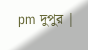pm দুপুর |